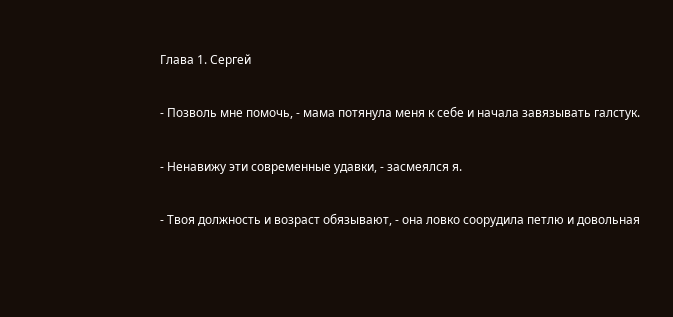Глава 1. Сергей

- Позволь мне помочь, - мама потянула меня к себе и начала завязывать галстук.

- Ненавижу эти современные удавки, - засмеялся я.

- Твоя должность и возраст обязывают, - она ловко соорудила петлю и довольная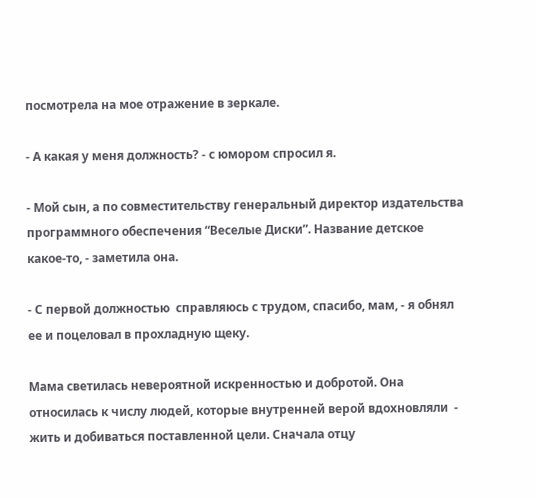посмотрела на мое отражение в зеркале.

- А какая у меня должность? - с юмором спросил я.

- Мой сын, а по совместительству генеральный директор издательства программного обеспечения “Веселые Диски”. Название детское какое-то, - заметила она.

- С первой должностью  справляюсь с трудом, спасибо, мам, - я обнял ее и поцеловал в прохладную щеку.

Мама светилась невероятной искренностью и добротой. Она относилась к числу людей, которые внутренней верой вдохновляли  - жить и добиваться поставленной цели. Сначала отцу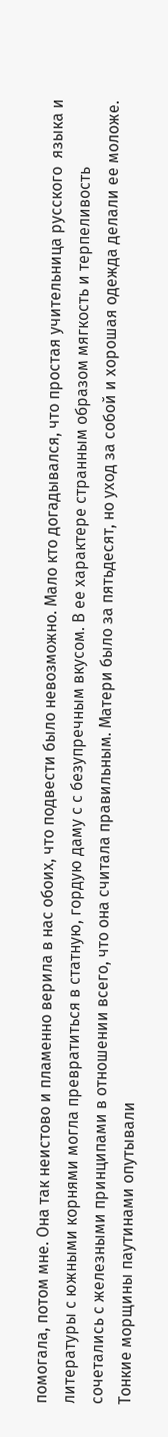помогала, потом мне. Она так неистово и пламенно верила в нас обоих, что подвести было невозможно. Мало кто догадывался, что простая учительница русского  языка и литературы с южными корнями могла превратиться в статную, гордую даму с с безупречным вкусом. В ее характере странным образом мягкость и терпеливость сочетались с железными принципами в отношении всего, что она считала правильным. Матери было за пятьдесят, но уход за собой и хорошая одежда делали ее моложе. Тонкие морщины паутинами опутывали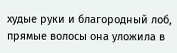худые руки и благородный лоб, прямые волосы она уложила в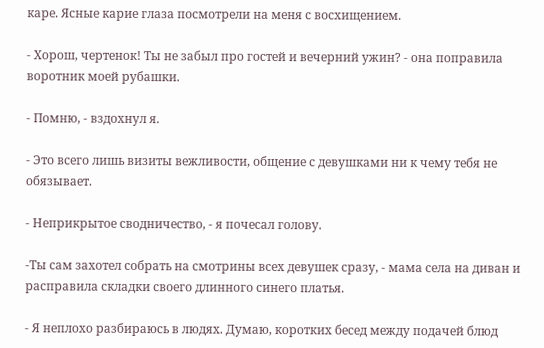каре. Ясные карие глаза посмотрели на меня с восхищением.

- Хорош, чертенок! Ты не забыл про гостей и вечерний ужин? - она поправила воротник моей рубашки.

- Помню, - вздохнул я.

- Это всего лишь визиты вежливости, общение с девушками ни к чему тебя не обязывает.

- Неприкрытое сводничество, - я почесал голову.

-Ты сам захотел собрать на смотрины всех девушек сразу, - мама села на диван и расправила складки своего длинного синего платья.

- Я неплохо разбираюсь в людях. Думаю, коротких бесед между подачей блюд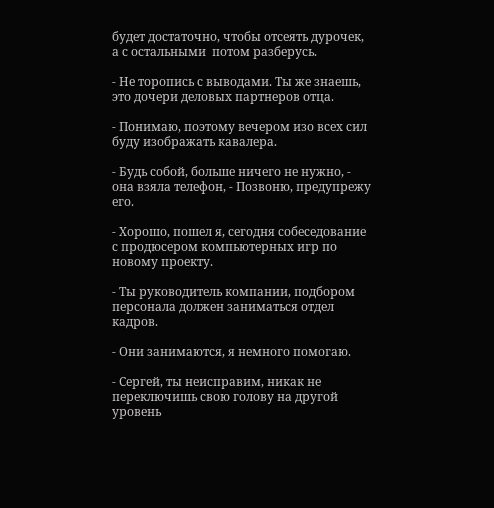будет достаточно, чтобы отсеять дурочек, а с остальными  потом разберусь.

- Не торопись с выводами. Ты же знаешь, это дочери деловых партнеров отца.

- Понимаю, поэтому вечером изо всех сил буду изображать кавалера.

- Будь собой, больше ничего не нужно, - она взяла телефон, - Позвоню, предупрежу его.

- Хорошо, пошел я, сегодня собеседование с продюсером компьютерных игр по новому проекту.

- Ты руководитель компании, подбором персонала должен заниматься отдел кадров.

- Они занимаются, я немного помогаю.

- Сергей, ты неисправим, никак не переключишь свою голову на другой уровень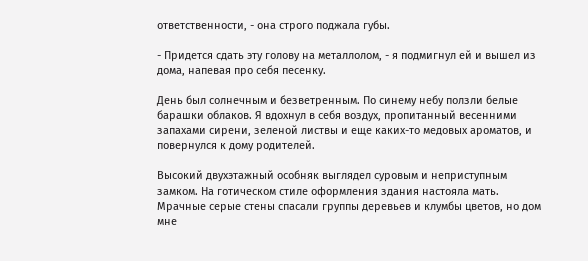ответственности, - она строго поджала губы.

- Придется сдать эту голову на металлолом, - я подмигнул ей и вышел из дома, напевая про себя песенку.

День был солнечным и безветренным. По синему небу ползли белые барашки облаков. Я вдохнул в себя воздух, пропитанный весенними запахами сирени, зеленой листвы и еще каких-то медовых ароматов, и повернулся к дому родителей.

Высокий двухэтажный особняк выглядел суровым и неприступным замком. На готическом стиле оформления здания настояла мать. Мрачные серые стены спасали группы деревьев и клумбы цветов, но дом мне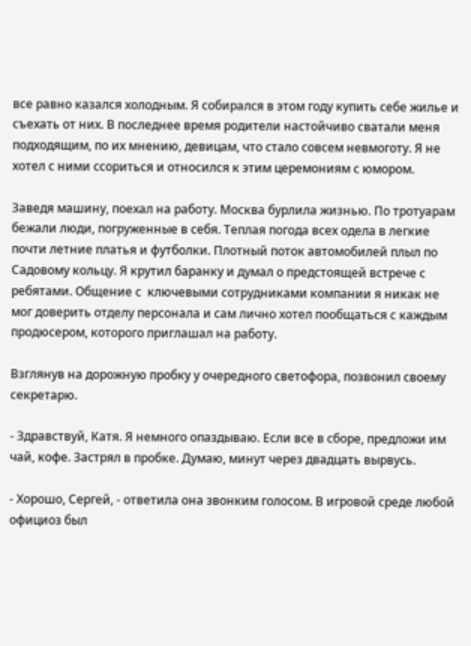все равно казался холодным. Я собирался в этом году купить себе жилье и съехать от них. В последнее время родители настойчиво сватали меня подходящим, по их мнению, девицам, что стало совсем невмоготу. Я не хотел с ними ссориться и относился к этим церемониям с юмором.

Заведя машину, поехал на работу. Москва бурлила жизнью. По тротуарам бежали люди, погруженные в себя. Теплая погода всех одела в легкие почти летние платья и футболки. Плотный поток автомобилей плыл по Садовому кольцу. Я крутил баранку и думал о предстоящей встрече с ребятами. Общение с  ключевыми сотрудниками компании я никак не мог доверить отделу персонала и сам лично хотел пообщаться с каждым продюсером, которого приглашал на работу.

Взглянув на дорожную пробку у очередного светофора, позвонил своему секретарю.

- Здравствуй, Катя. Я немного опаздываю. Если все в сборе, предложи им чай, кофе. Застрял в пробке. Думаю, минут через двадцать вырвусь.

- Хорошо, Сергей, - ответила она звонким голосом. В игровой среде любой официоз был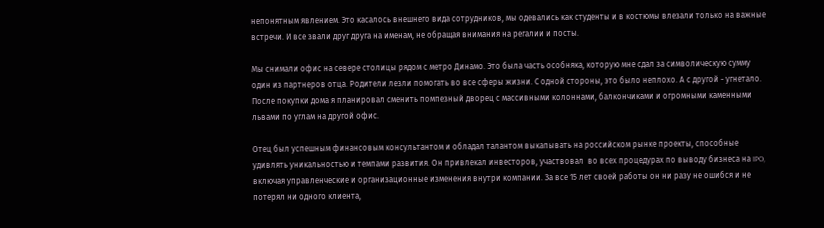непонятным явлением. Это касалось внешнего вида сотрудников, мы одевались как студенты и в костюмы влезали только на важные встречи. И все звали друг друга на именам, не обращая внимания на регалии и посты.

Мы снимали офис на севере столицы рядом с метро Динамо. Это была часть особняка, которую мне сдал за символическую сумму один из партнеров отца. Родители лезли помогать во все сферы жизни. С одной стороны, это было неплохо. А с другой - угнетало. После покупки дома я планировал сменить помпезный дворец с массивными колоннами, балкончиками и огромными каменными львами по углам на другой офис.

Отец был успешным финансовым консультантом и обладал талантом выкапывать на российском рынке проекты, способные удивлять уникальностью и темпами развития. Он привлекал инвесторов, участвовал  во всех процедурах по выводу бизнеса на IPO, включая управленческие и организационные изменения внутри компании. За все 15 лет своей работы он ни разу не ошибся и не потерял ни одного клиента,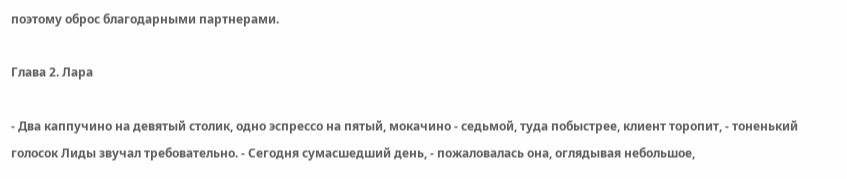поэтому оброс благодарными партнерами.

Глава 2. Лара

- Два каппучино на девятый столик, одно эспрессо на пятый, мокачино - седьмой, туда побыстрее, клиент торопит, - тоненький голосок Лиды звучал требовательно. - Сегодня сумасшедший день, - пожаловалась она, оглядывая небольшое,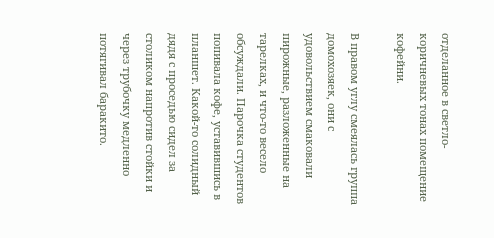отделанное в светло-коричневых тонах помещение кофейни.

В правом углу смеялась группа домохозяек, они с удовольствием смаковали пирожные, разложенные на тарелках, и что-то весело обсуждали. Парочка студентов попивала кофе, уставившись в планшет. Какой-то солидный дядя с проседью сидел за столиком напротив стойки и через трубочку медленно потягивал баракито.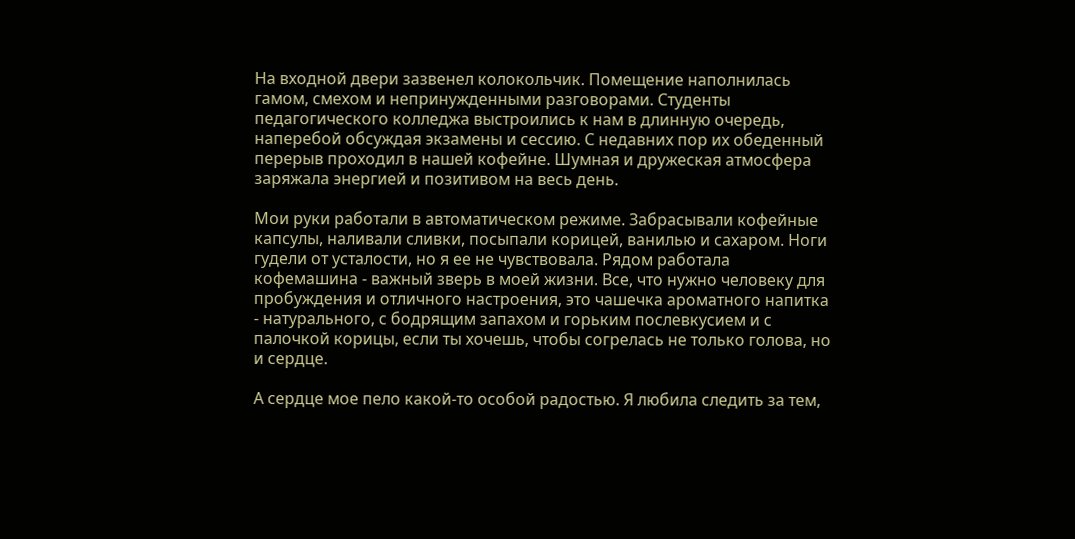На входной двери зазвенел колокольчик. Помещение наполнилась гамом, смехом и непринужденными разговорами. Студенты педагогического колледжа выстроились к нам в длинную очередь, наперебой обсуждая экзамены и сессию. С недавних пор их обеденный перерыв проходил в нашей кофейне. Шумная и дружеская атмосфера заряжала энергией и позитивом на весь день.

Мои руки работали в автоматическом режиме. Забрасывали кофейные капсулы, наливали сливки, посыпали корицей, ванилью и сахаром. Ноги гудели от усталости, но я ее не чувствовала. Рядом работала кофемашина - важный зверь в моей жизни. Все, что нужно человеку для пробуждения и отличного настроения, это чашечка ароматного напитка - натурального, с бодрящим запахом и горьким послевкусием и с палочкой корицы, если ты хочешь, чтобы согрелась не только голова, но и сердце.

А сердце мое пело какой-то особой радостью. Я любила следить за тем,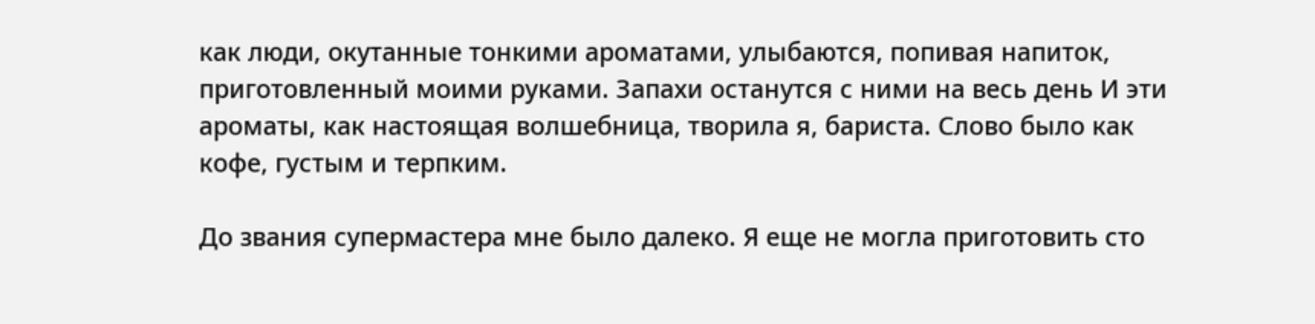как люди, окутанные тонкими ароматами, улыбаются, попивая напиток, приготовленный моими руками. Запахи останутся с ними на весь день И эти ароматы, как настоящая волшебница, творила я, бариста. Слово было как кофе, густым и терпким.

До звания супермастера мне было далеко. Я еще не могла приготовить сто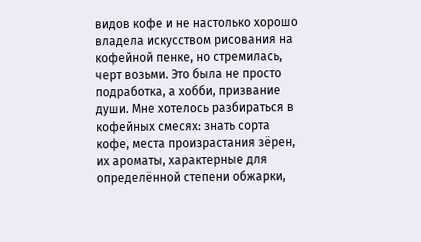видов кофе и не настолько хорошо владела искусством рисования на кофейной пенке, но стремилась, черт возьми. Это была не просто подработка, а хобби, призвание души. Мне хотелось разбираться в кофейных смесях: знать сорта кофе, места произрастания зёрен, их ароматы, характерные для определённой степени обжарки,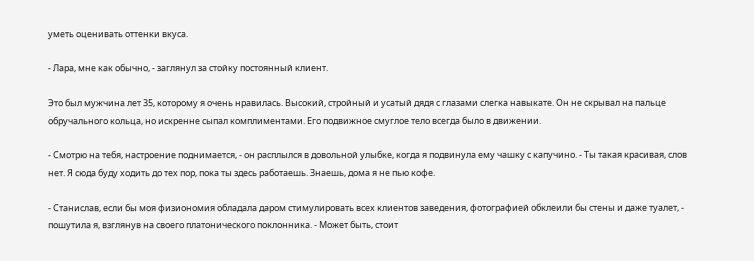уметь оценивать оттенки вкуса.

- Лара, мне как обычно, - заглянул за стойку постоянный клиент.

Это был мужчина лет 35, которому я очень нравилась. Высокий, стройный и усатый дядя с глазами слегка навыкате. Он не скрывал на пальце обручального кольца, но искренне сыпал комплиментами. Его подвижное смуглое тело всегда было в движении.

- Смотрю на тебя, настроение поднимается, - он расплылся в довольной улыбке, когда я подвинула ему чашку с капучино. - Ты такая красивая, слов нет. Я сюда буду ходить до тех пор, пока ты здесь работаешь. Знаешь, дома я не пью кофе.

- Станислав, если бы моя физиономия обладала даром стимулировать всех клиентов заведения, фотографией обклеили бы стены и даже туалет, - пошутила я, взглянув на своего платонического поклонника. - Может быть, стоит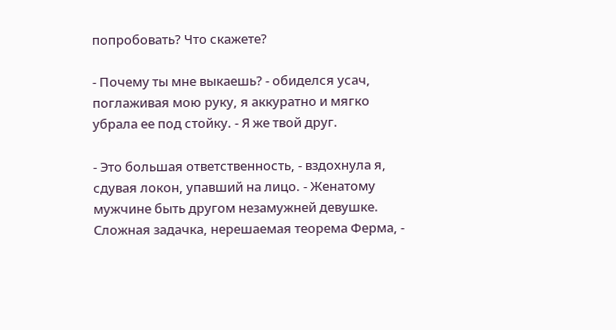попробовать? Что скажете?

- Почему ты мне выкаешь? - обиделся усач, поглаживая мою руку, я аккуратно и мягко убрала ее под стойку. - Я же твой друг.

- Это большая ответственность, - вздохнула я, сдувая локон, упавший на лицо. - Женатому мужчине быть другом незамужней девушке. Сложная задачка, нерешаемая теорема Ферма, -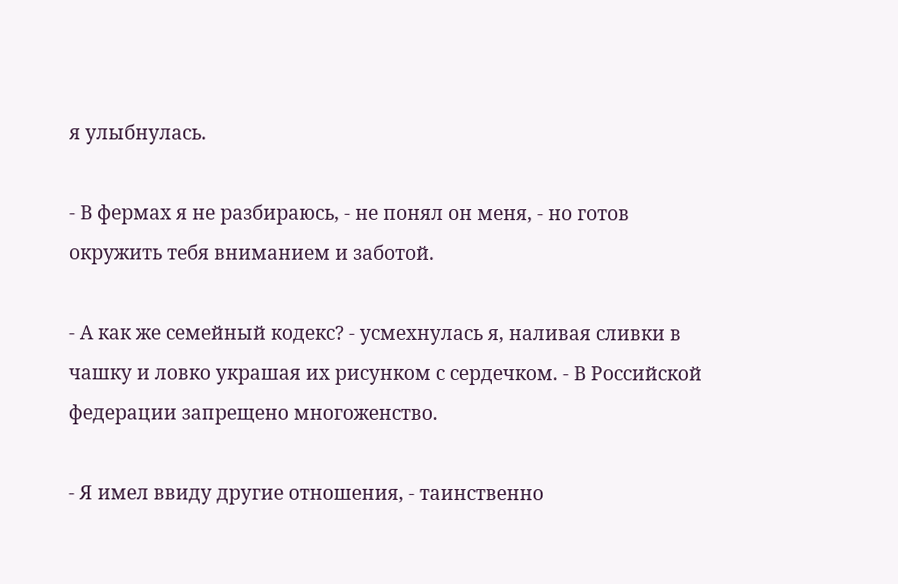я улыбнулась.

- В фермах я не разбираюсь, - не понял он меня, - но готов окружить тебя вниманием и заботой.

- А как же семейный кодекс? - усмехнулась я, наливая сливки в чашку и ловко украшая их рисунком с сердечком. - В Российской федерации запрещено многоженство.

- Я имел ввиду другие отношения, - таинственно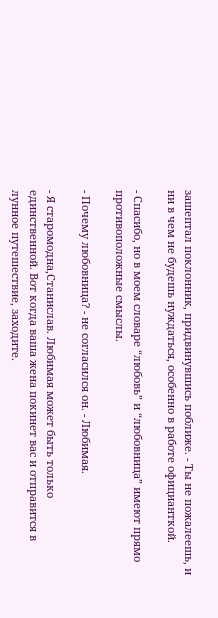зашептал поклонник, придвинувшись поближе. - Ты не пожалеешь, и ни в чем не будешь нуждаться, особенно в работе официанткой.

- Спасибо, но в моем словаре “любовь” и “любовница” имеют прямо противоположные смыслы.

- Почему любовница? - не согласился он. - Любимая.

- Я старомодна,Станислав. Любимая может быть только единственной. Вот когда ваша жена покинет вас и отправится в лунное путешествие, заходите.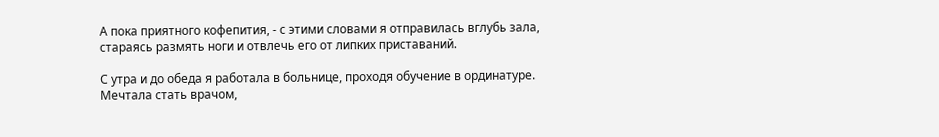А пока приятного кофепития, - с этими словами я отправилась вглубь зала, стараясь размять ноги и отвлечь его от липких приставаний.

С утра и до обеда я работала в больнице, проходя обучение в ординатуре. Мечтала стать врачом,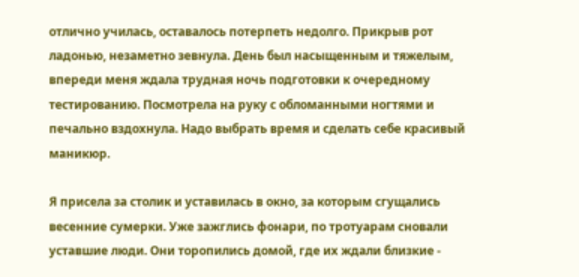отлично училась, оставалось потерпеть недолго. Прикрыв рот ладонью, незаметно зевнула. День был насыщенным и тяжелым, впереди меня ждала трудная ночь подготовки к очередному тестированию. Посмотрела на руку с обломанными ногтями и печально вздохнула. Надо выбрать время и сделать себе красивый маникюр.

Я присела за столик и уставилась в окно, за которым сгущались весенние сумерки. Уже зажглись фонари, по тротуарам сновали уставшие люди. Они торопились домой, где их ждали близкие -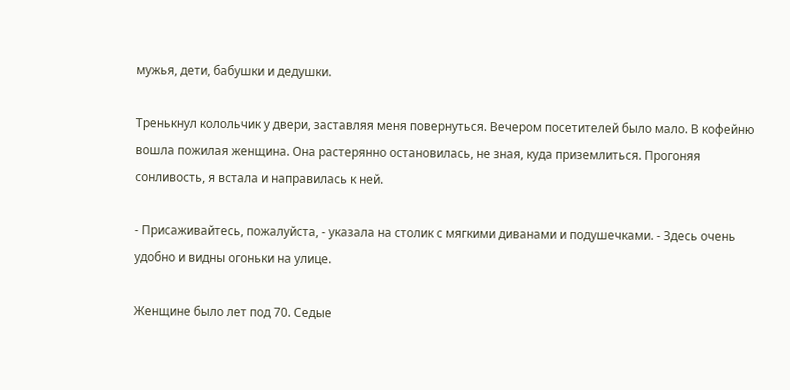мужья, дети, бабушки и дедушки.

Тренькнул колольчик у двери, заставляя меня повернуться. Вечером посетителей было мало. В кофейню вошла пожилая женщина. Она растерянно остановилась, не зная, куда приземлиться. Прогоняя сонливость, я встала и направилась к ней.

- Присаживайтесь, пожалуйста, - указала на столик с мягкими диванами и подушечками. - Здесь очень удобно и видны огоньки на улице.

Женщине было лет под 70. Седые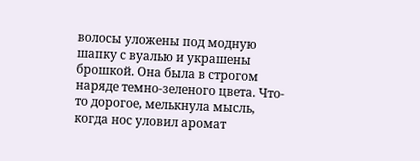волосы уложены под модную шапку с вуалью и украшены брошкой. Она была в строгом наряде темно-зеленого цвета. Что-то дорогое, мелькнула мысль, когда нос уловил аромат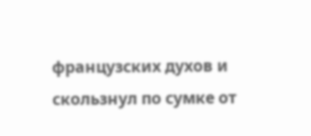французских духов и скользнул по сумке от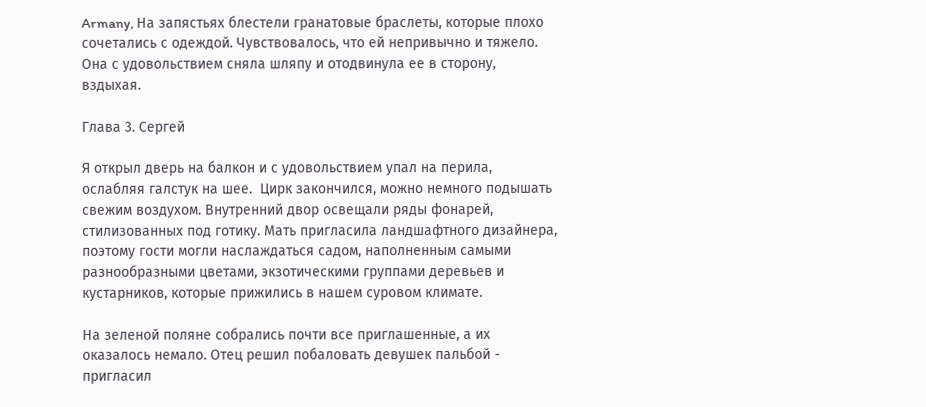Armany, На запястьях блестели гранатовые браслеты, которые плохо сочетались с одеждой. Чувствовалось, что ей непривычно и тяжело. Она с удовольствием сняла шляпу и отодвинула ее в сторону, вздыхая.

Глава 3. Сергей

Я открыл дверь на балкон и с удовольствием упал на перила, ослабляя галстук на шее.  Цирк закончился, можно немного подышать свежим воздухом. Внутренний двор освещали ряды фонарей, стилизованных под готику. Мать пригласила ландшафтного дизайнера, поэтому гости могли наслаждаться садом, наполненным самыми разнообразными цветами, экзотическими группами деревьев и кустарников, которые прижились в нашем суровом климате.

На зеленой поляне собрались почти все приглашенные, а их оказалось немало. Отец решил побаловать девушек пальбой - пригласил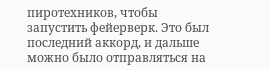пиротехников, чтобы запустить фейерверк. Это был последний аккорд, и дальше можно было отправляться на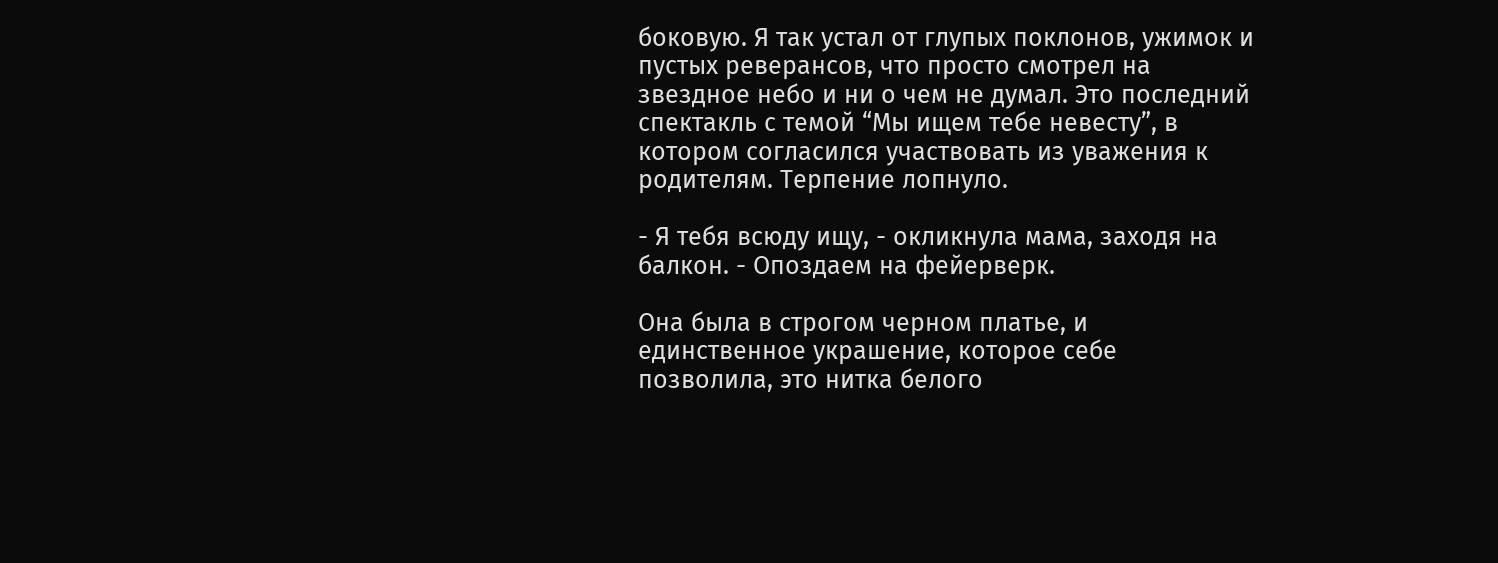боковую. Я так устал от глупых поклонов, ужимок и пустых реверансов, что просто смотрел на звездное небо и ни о чем не думал. Это последний спектакль с темой “Мы ищем тебе невесту”, в котором согласился участвовать из уважения к родителям. Терпение лопнуло.

- Я тебя всюду ищу, - окликнула мама, заходя на балкон. - Опоздаем на фейерверк.

Она была в строгом черном платье, и единственное украшение, которое себе позволила, это нитка белого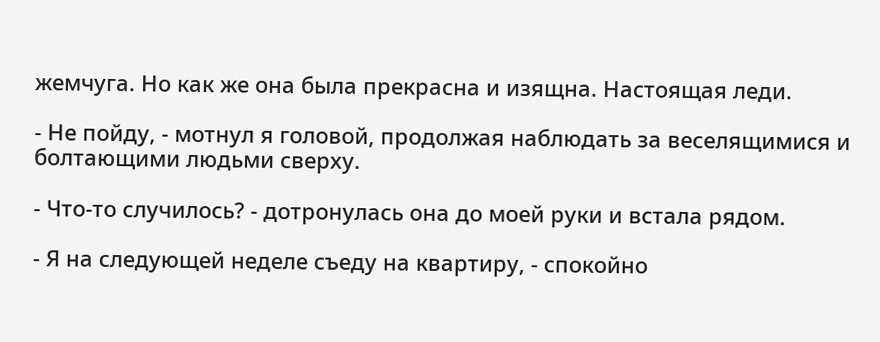жемчуга. Но как же она была прекрасна и изящна. Настоящая леди.

- Не пойду, - мотнул я головой, продолжая наблюдать за веселящимися и болтающими людьми сверху.

- Что-то случилось? - дотронулась она до моей руки и встала рядом.

- Я на следующей неделе съеду на квартиру, - спокойно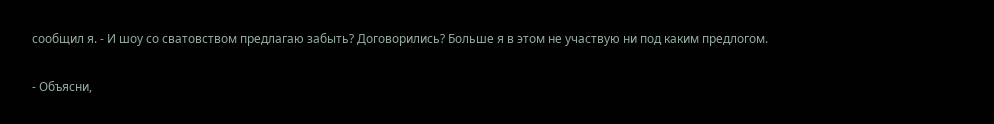сообщил я. - И шоу со сватовством предлагаю забыть? Договорились? Больше я в этом не участвую ни под каким предлогом.

- Объясни,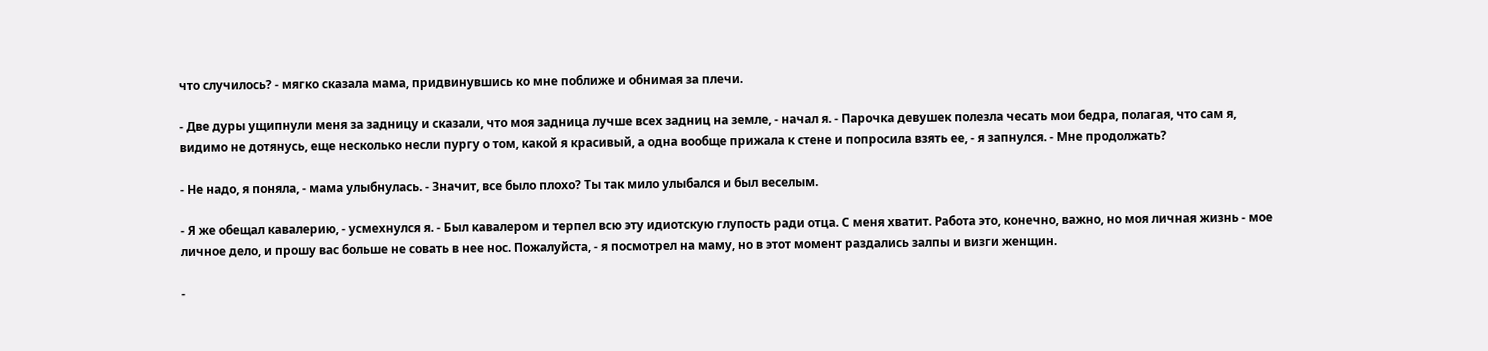что случилось? - мягко сказала мама, придвинувшись ко мне поближе и обнимая за плечи.

- Две дуры ущипнули меня за задницу и сказали, что моя задница лучше всех задниц на земле, - начал я. - Парочка девушек полезла чесать мои бедра, полагая, что сам я, видимо не дотянусь, еще несколько несли пургу о том, какой я красивый, а одна вообще прижала к стене и попросила взять ее, - я запнулся. - Мне продолжать?

- Не надо, я поняла, - мама улыбнулась. - Значит, все было плохо? Ты так мило улыбался и был веселым.

- Я же обещал кавалерию, - усмехнулся я. - Был кавалером и терпел всю эту идиотскую глупость ради отца. С меня хватит. Работа это, конечно, важно, но моя личная жизнь - мое личное дело, и прошу вас больше не совать в нее нос. Пожалуйста, - я посмотрел на маму, но в этот момент раздались залпы и визги женщин.

-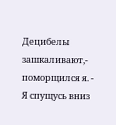Децибелы зашкаливают,- поморщился я. - Я спущусь вниз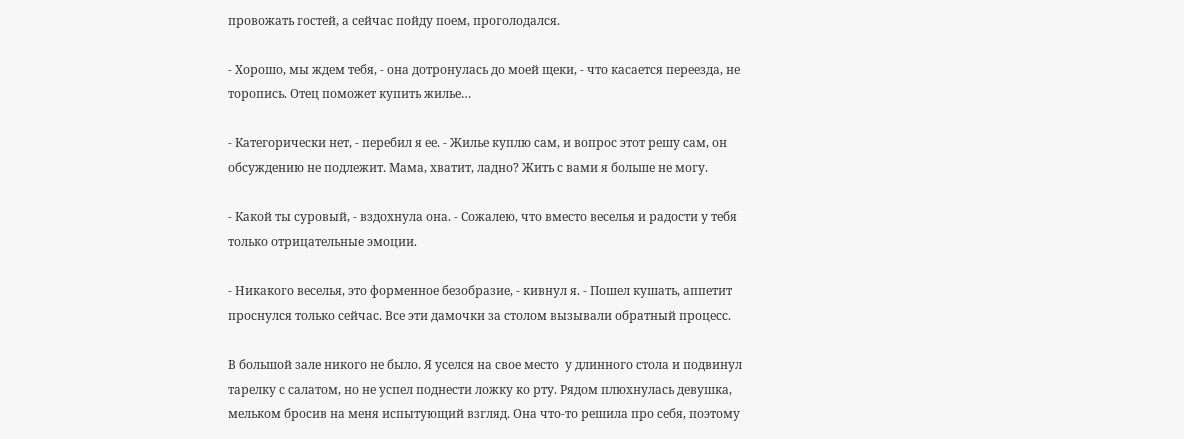провожать гостей, а сейчас пойду поем, проголодался.

- Хорошо, мы ждем тебя, - она дотронулась до моей щеки, - что касается переезда, не торопись. Отец поможет купить жилье…

- Категорически нет, - перебил я ее. - Жилье куплю сам, и вопрос этот решу сам, он обсуждению не подлежит. Мама, хватит, ладно? Жить с вами я больше не могу.

- Какой ты суровый, - вздохнула она. - Сожалею, что вместо веселья и радости у тебя только отрицательные эмоции.

- Никакого веселья, это форменное безобразие, - кивнул я. - Пошел кушать, аппетит проснулся только сейчас. Все эти дамочки за столом вызывали обратный процесс.

В большой зале никого не было. Я уселся на свое место  у длинного стола и подвинул тарелку с салатом, но не успел поднести ложку ко рту. Рядом плюхнулась девушка, мельком бросив на меня испытующий взгляд. Она что-то решила про себя, поэтому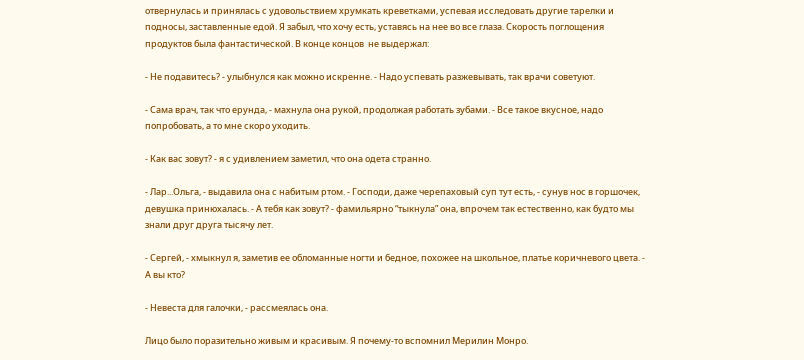отвернулась и принялась с удовольствием хрумкать креветками, успевая исследовать другие тарелки и подносы, заставленные едой. Я забыл, что хочу есть, уставясь на нее во все глаза. Скорость поглощения продуктов была фантастической. В конце концов  не выдержал:

- Не подавитесь? - улыбнулся как можно искренне. - Надо успевать разжевывать, так врачи советуют.

- Сама врач, так что ерунда, - махнула она рукой, продолжая работать зубами. - Все такое вкусное, надо попробовать, а то мне скоро уходить.

- Как вас зовут? - я с удивлением заметил, что она одета странно.

- Лар...Ольга, - выдавила она с набитым ртом. - Господи, даже черепаховый суп тут есть, - сунув нос в горшочек, девушка принюхалась. - А тебя как зовут? - фамильярно “тыкнула” она, впрочем так естественно, как будто мы знали друг друга тысячу лет.

- Сергей, - хмыкнул я, заметив ее обломанные ногти и бедное, похожее на школьное, платье коричневого цвета. - А вы кто?

- Невеста для галочки, - рассмеялась она.

Лицо было поразительно живым и красивым. Я почему-то вспомнил Мерилин Монро.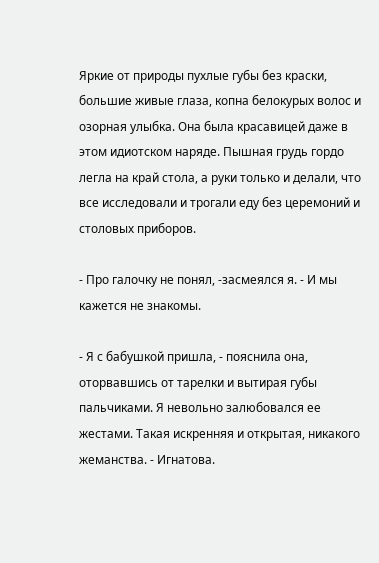Яркие от природы пухлые губы без краски, большие живые глаза, копна белокурых волос и озорная улыбка. Она была красавицей даже в этом идиотском наряде. Пышная грудь гордо легла на край стола, а руки только и делали, что все исследовали и трогали еду без церемоний и столовых приборов.

- Про галочку не понял, -засмеялся я. - И мы кажется не знакомы.

- Я с бабушкой пришла, - пояснила она, оторвавшись от тарелки и вытирая губы пальчиками. Я невольно залюбовался ее жестами. Такая искренняя и открытая, никакого жеманства. - Игнатова.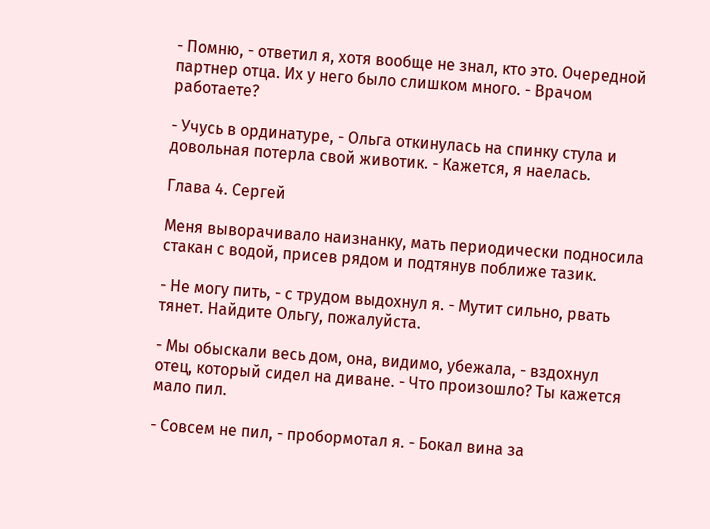- Помню, - ответил я, хотя вообще не знал, кто это. Очередной партнер отца. Их у него было слишком много. - Врачом работаете?

- Учусь в ординатуре, - Ольга откинулась на спинку стула и довольная потерла свой животик. - Кажется, я наелась.

Глава 4. Сергей

Меня выворачивало наизнанку, мать периодически подносила стакан с водой, присев рядом и подтянув поближе тазик.

- Не могу пить, - с трудом выдохнул я. - Мутит сильно, рвать тянет. Найдите Ольгу, пожалуйста.

- Мы обыскали весь дом, она, видимо, убежала, - вздохнул отец, который сидел на диване. - Что произошло? Ты кажется мало пил.

- Совсем не пил, - пробормотал я. - Бокал вина за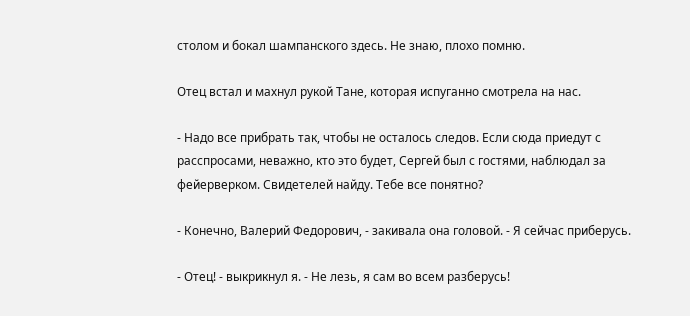столом и бокал шампанского здесь. Не знаю, плохо помню.

Отец встал и махнул рукой Тане, которая испуганно смотрела на нас.

- Надо все прибрать так, чтобы не осталось следов. Если сюда приедут с расспросами, неважно, кто это будет, Сергей был с гостями, наблюдал за фейерверком. Свидетелей найду. Тебе все понятно?

- Конечно, Валерий Федорович, - закивала она головой. - Я сейчас приберусь.

- Отец! - выкрикнул я. - Не лезь, я сам во всем разберусь!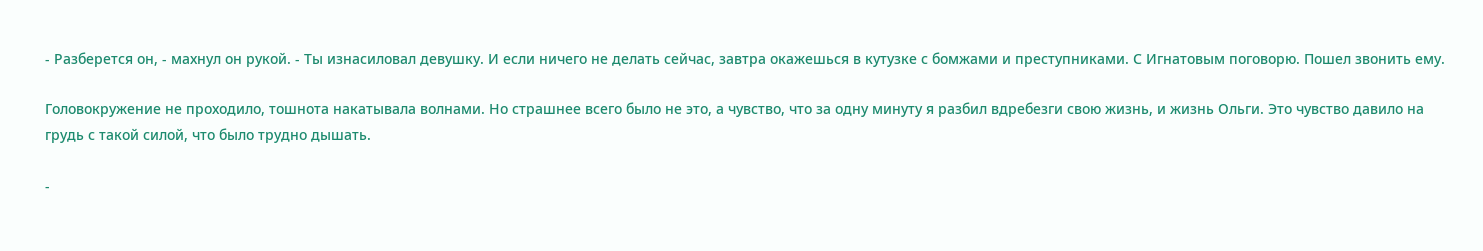- Разберется он, - махнул он рукой. - Ты изнасиловал девушку. И если ничего не делать сейчас, завтра окажешься в кутузке с бомжами и преступниками. С Игнатовым поговорю. Пошел звонить ему.

Головокружение не проходило, тошнота накатывала волнами. Но страшнее всего было не это, а чувство, что за одну минуту я разбил вдребезги свою жизнь, и жизнь Ольги. Это чувство давило на грудь с такой силой, что было трудно дышать.

-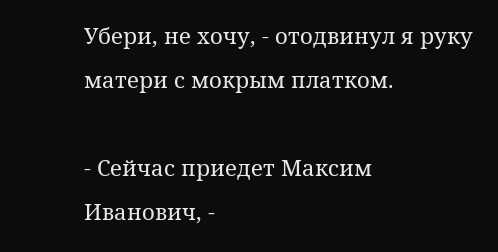Убери, не хочу, - отодвинул я руку матери с мокрым платком.

- Сейчас приедет Максим Иванович, -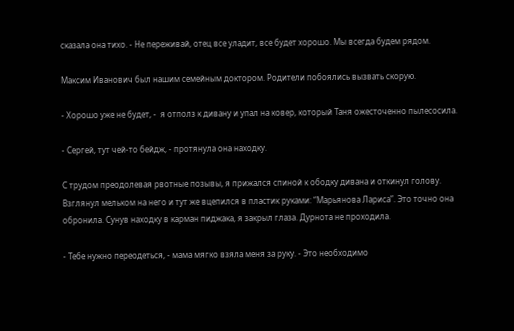сказала она тихо. - Не переживай, отец все уладит, все будет хорошо. Мы всегда будем рядом.

Максим Иванович был нашим семейным доктором. Родители побоялись вызвать скорую.

- Хорошо уже не будет, -  я отполз к дивану и упал на ковер, который Таня ожесточенно пылесосила.

- Сергей, тут чей-то бейдж, - протянула она находку.

С трудом преодолевая рвотные позывы, я прижался спиной к ободку дивана и откинул голову. Взглянул мельком на него и тут же вцепился в пластик руками: “Марьянова Лариса”. Это точно она обронила. Сунув находку в карман пиджака, я закрыл глаза. Дурнота не проходила.

- Тебе нужно переодеться, - мама мягко взяла меня за руку. - Это необходимо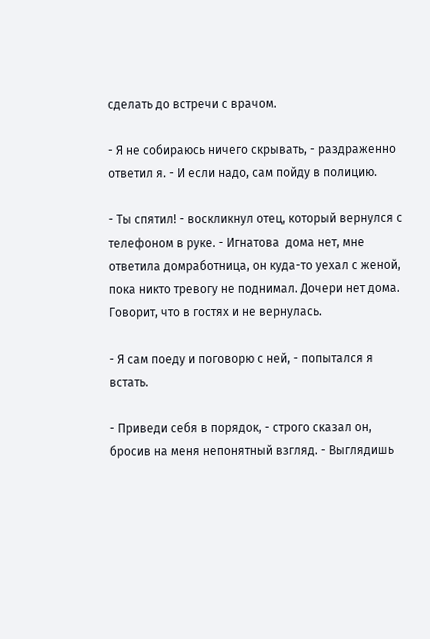сделать до встречи с врачом.

- Я не собираюсь ничего скрывать, - раздраженно ответил я. - И если надо, сам пойду в полицию.

- Ты спятил! - воскликнул отец, который вернулся с телефоном в руке. - Игнатова  дома нет, мне ответила домработница, он куда-то уехал с женой, пока никто тревогу не поднимал. Дочери нет дома. Говорит, что в гостях и не вернулась.

- Я сам поеду и поговорю с ней, - попытался я встать.

- Приведи себя в порядок, - строго сказал он, бросив на меня непонятный взгляд. - Выглядишь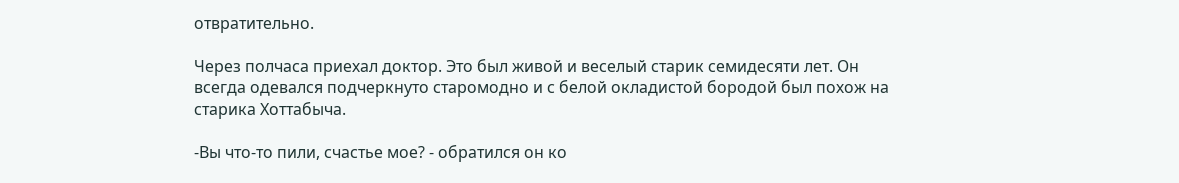отвратительно.

Через полчаса приехал доктор. Это был живой и веселый старик семидесяти лет. Он всегда одевался подчеркнуто старомодно и с белой окладистой бородой был похож на старика Хоттабыча.

-Вы что-то пили, счастье мое? - обратился он ко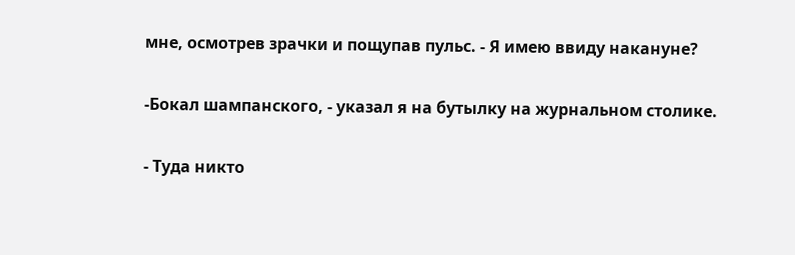мне, осмотрев зрачки и пощупав пульс. - Я имею ввиду накануне?

-Бокал шампанского, - указал я на бутылку на журнальном столике.

- Туда никто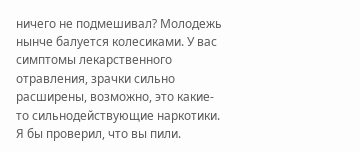ничего не подмешивал? Молодежь нынче балуется колесиками. У вас симптомы лекарственного отравления, зрачки сильно расширены, возможно, это какие-то сильнодействующие наркотики. Я бы проверил, что вы пили.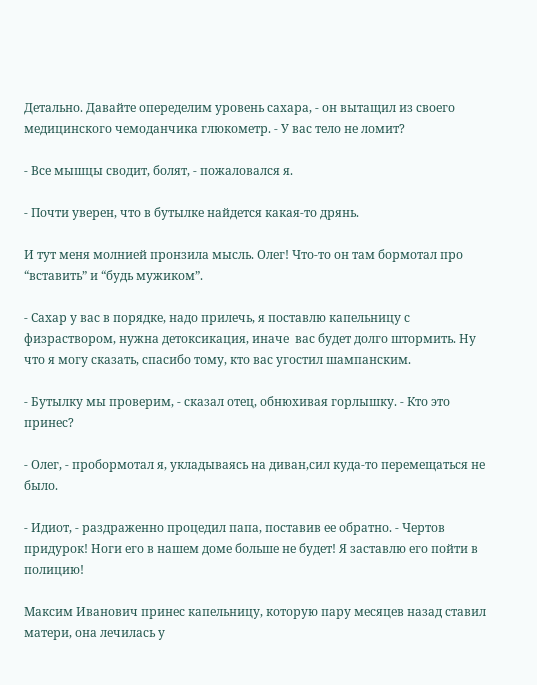Детально. Давайте опеределим уровень сахара, - он вытащил из своего медицинского чемоданчика глюкометр. - У вас тело не ломит?

- Все мышцы сводит, болят, - пожаловался я.

- Почти уверен, что в бутылке найдется какая-то дрянь.

И тут меня молнией пронзила мысль. Олег! Что-то он там бормотал про “вставить” и “будь мужиком”.

- Сахар у вас в порядке, надо прилечь, я поставлю капельницу с физраствором, нужна детоксикация, иначе  вас будет долго штормить. Ну что я могу сказать, спасибо тому, кто вас угостил шампанским.

- Бутылку мы проверим, - сказал отец, обнюхивая горлышку. - Кто это принес?

- Олег, - пробормотал я, укладываясь на диван,сил куда-то перемещаться не было.

- Идиот, - раздраженно процедил папа, поставив ее обратно. - Чертов придурок! Ноги его в нашем доме больше не будет! Я заставлю его пойти в полицию!

Максим Иванович принес капельницу, которую пару месяцев назад ставил матери, она лечилась у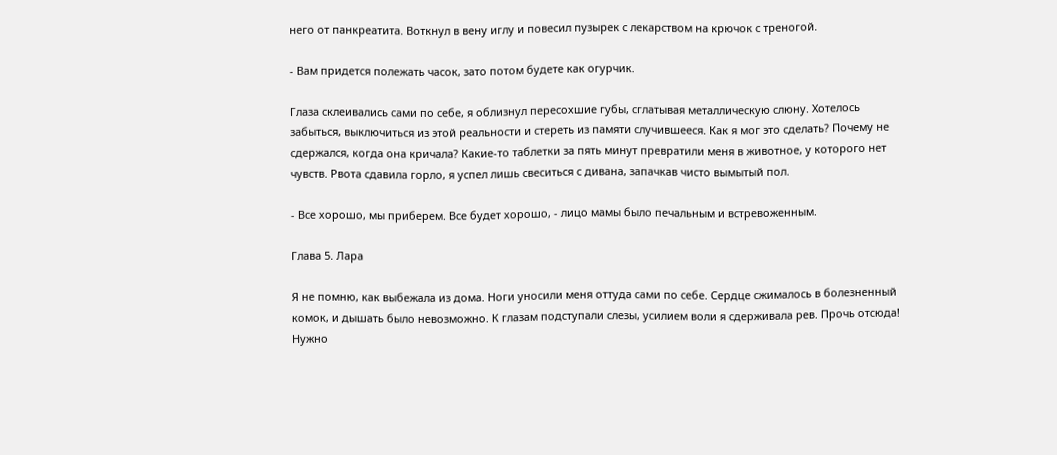него от панкреатита. Воткнул в вену иглу и повесил пузырек с лекарством на крючок с треногой.

- Вам придется полежать часок, зато потом будете как огурчик.

Глаза склеивались сами по себе, я облизнул пересохшие губы, сглатывая металлическую слюну. Хотелось забыться, выключиться из этой реальности и стереть из памяти случившееся. Как я мог это сделать? Почему не сдержался, когда она кричала? Какие-то таблетки за пять минут превратили меня в животное, у которого нет чувств. Рвота сдавила горло, я успел лишь свеситься с дивана, запачкав чисто вымытый пол.

- Все хорошо, мы приберем. Все будет хорошо, - лицо мамы было печальным и встревоженным.

Глава 5. Лара

Я не помню, как выбежала из дома. Ноги уносили меня оттуда сами по себе. Сердце сжималось в болезненный комок, и дышать было невозможно. К глазам подступали слезы, усилием воли я сдерживала рев. Прочь отсюда! Нужно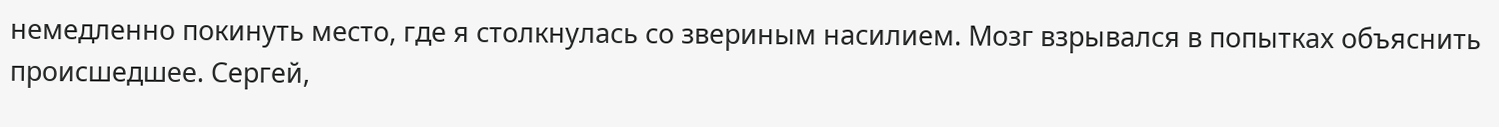немедленно покинуть место, где я столкнулась со звериным насилием. Мозг взрывался в попытках объяснить происшедшее. Сергей,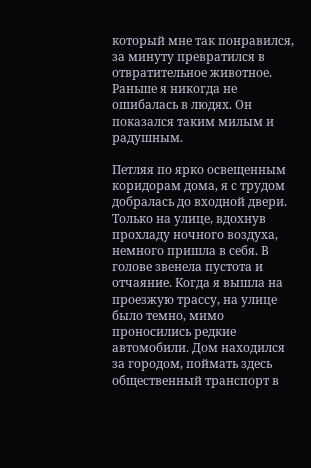который мне так понравился, за минуту превратился в отвратительное животное. Раньше я никогда не ошибалась в людях. Он показался таким милым и радушным.

Петляя по ярко освещенным коридорам дома, я с трудом добралась до входной двери. Только на улице, вдохнув прохладу ночного воздуха, немного пришла в себя. В голове звенела пустота и отчаяние. Когда я вышла на проезжую трассу, на улице было темно, мимо проносились редкие автомобили. Дом находился за городом, поймать здесь общественный транспорт в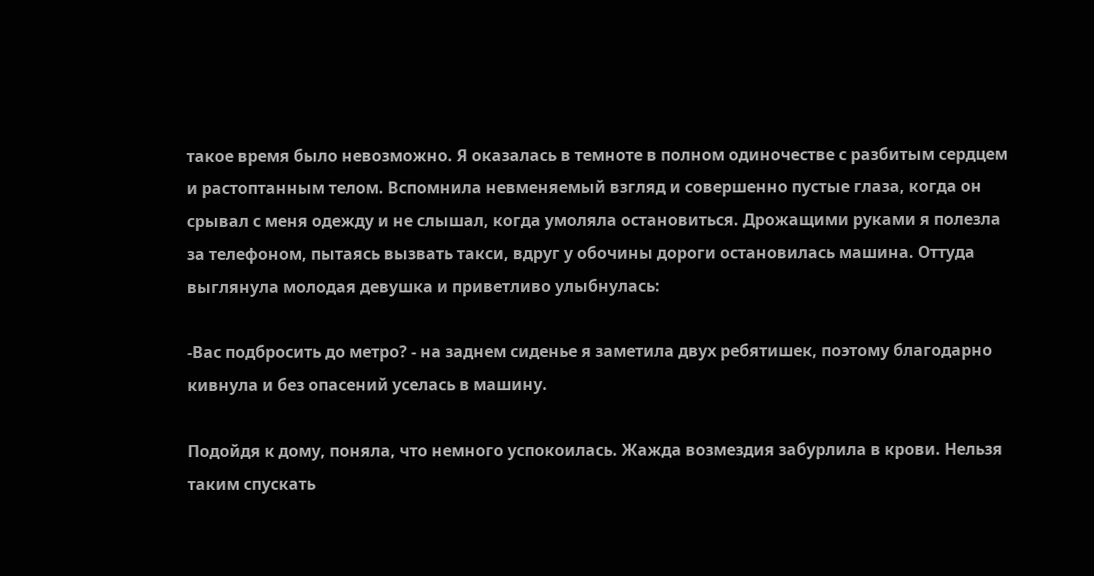такое время было невозможно. Я оказалась в темноте в полном одиночестве с разбитым сердцем и растоптанным телом. Вспомнила невменяемый взгляд и совершенно пустые глаза, когда он срывал с меня одежду и не слышал, когда умоляла остановиться. Дрожащими руками я полезла за телефоном, пытаясь вызвать такси, вдруг у обочины дороги остановилась машина. Оттуда выглянула молодая девушка и приветливо улыбнулась:

-Вас подбросить до метро? - на заднем сиденье я заметила двух ребятишек, поэтому благодарно кивнула и без опасений уселась в машину.

Подойдя к дому, поняла, что немного успокоилась. Жажда возмездия забурлила в крови. Нельзя таким спускать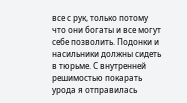все с рук, только потому что они богаты и все могут себе позволить. Подонки и насильники должны сидеть в тюрьме. С внутренней решимостью покарать урода я отправилась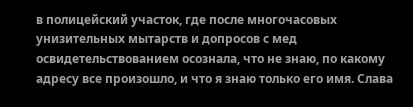в полицейский участок, где после многочасовых унизительных мытарств и допросов с мед освидетельствованием осознала, что не знаю, по какому адресу все произошло, и что я знаю только его имя. Слава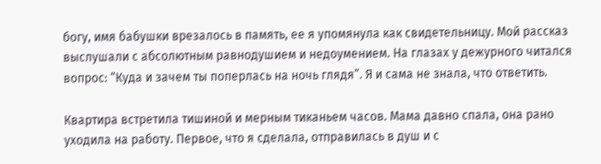богу, имя бабушки врезалось в память, ее я упомянула как свидетельницу. Мой рассказ выслушали с абсолютным равнодушием и недоумением. На глазах у дежурного читался вопрос: “Куда и зачем ты поперлась на ночь глядя”. Я и сама не знала, что ответить.

Квартира встретила тишиной и мерным тиканьем часов. Мама давно спала, она рано уходила на работу. Первое, что я сделала, отправилась в душ и с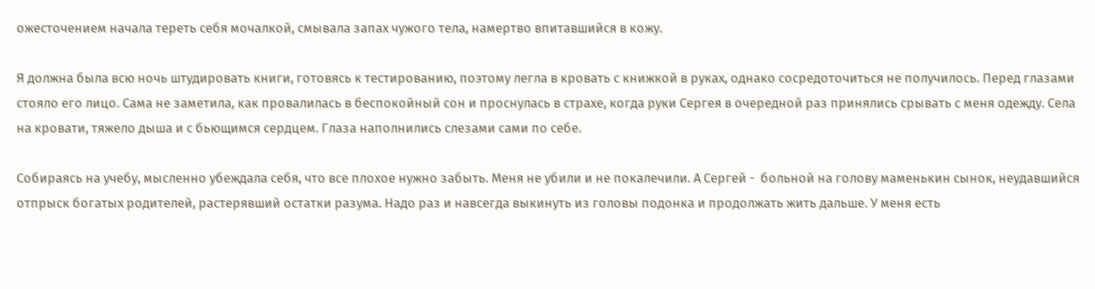ожесточением начала тереть себя мочалкой, смывала запах чужого тела, намертво впитавшийся в кожу.

Я должна была всю ночь штудировать книги, готовясь к тестированию, поэтому легла в кровать с книжкой в руках, однако сосредоточиться не получилось. Перед глазами стояло его лицо. Сама не заметила, как провалилась в беспокойный сон и проснулась в страхе, когда руки Сергея в очередной раз принялись срывать с меня одежду. Села на кровати, тяжело дыша и с бьющимся сердцем. Глаза наполнились слезами сами по себе.

Собираясь на учебу, мысленно убеждала себя, что все плохое нужно забыть. Меня не убили и не покалечили. А Сергей -  больной на голову маменькин сынок, неудавшийся отпрыск богатых родителей, растерявший остатки разума. Надо раз и навсегда выкинуть из головы подонка и продолжать жить дальше. У меня есть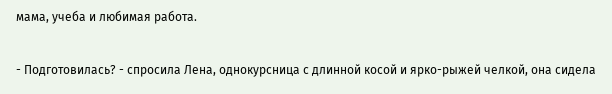мама, учеба и любимая работа.

- Подготовилась? - спросила Лена, однокурсница с длинной косой и ярко-рыжей челкой, она сидела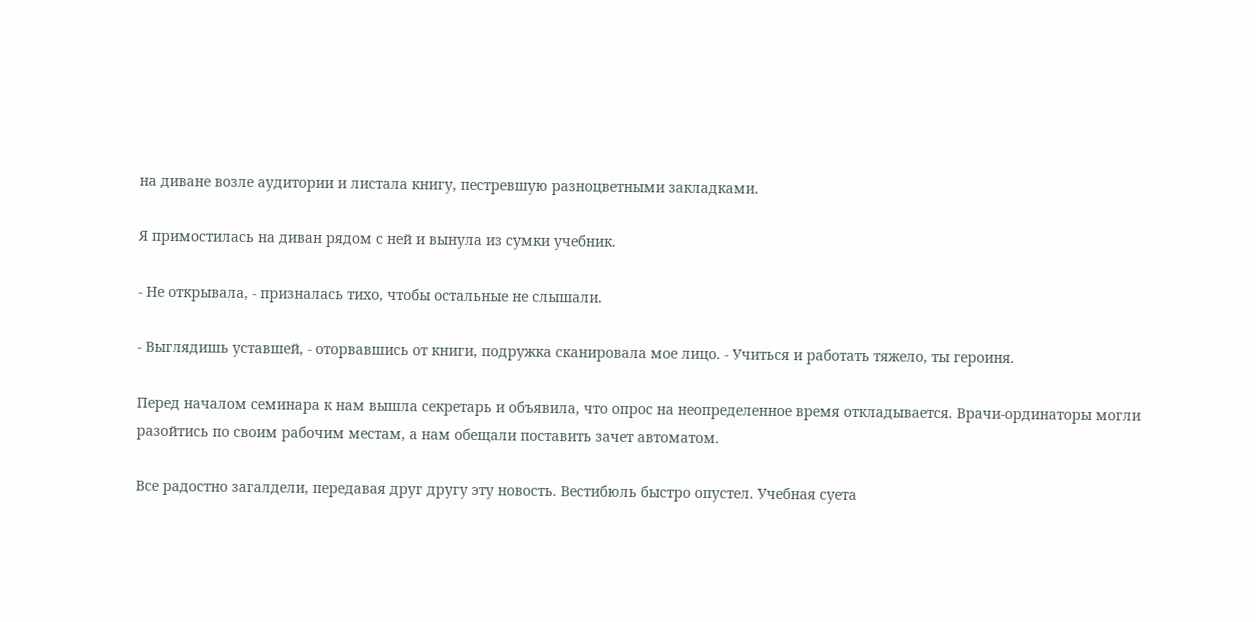на диване возле аудитории и листала книгу, пестревшую разноцветными закладками.

Я примостилась на диван рядом с ней и вынула из сумки учебник.

- Не открывала, - призналась тихо, чтобы остальные не слышали.

- Выглядишь уставшей, - оторвавшись от книги, подружка сканировала мое лицо. - Учиться и работать тяжело, ты героиня.

Перед началом семинара к нам вышла секретарь и объявила, что опрос на неопределенное время откладывается. Врачи-ординаторы могли разойтись по своим рабочим местам, а нам обещали поставить зачет автоматом.

Все радостно загалдели, передавая друг другу эту новость. Вестибюль быстро опустел. Учебная суета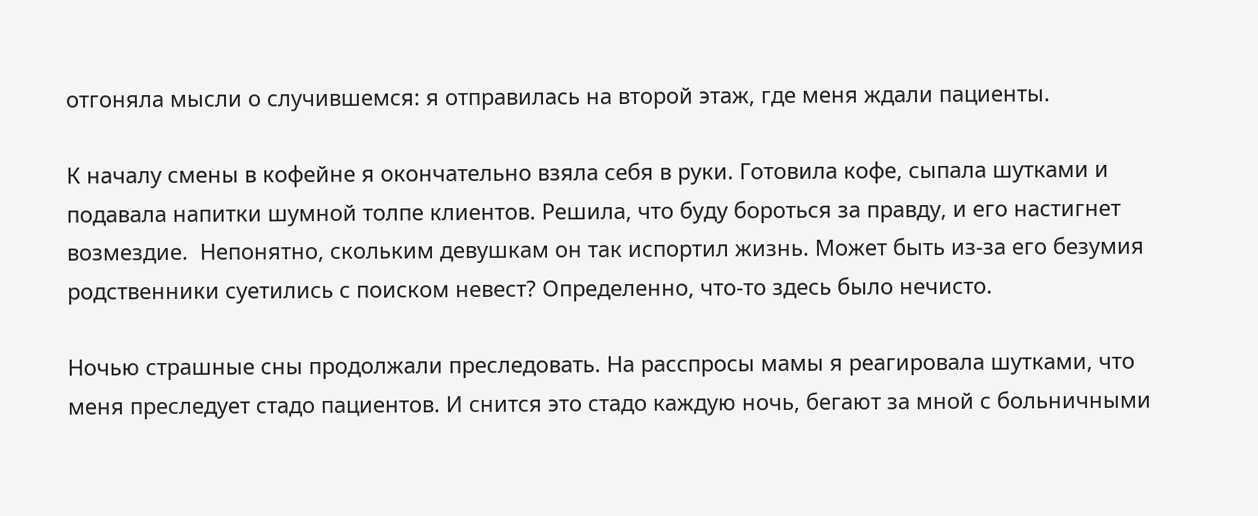отгоняла мысли о случившемся: я отправилась на второй этаж, где меня ждали пациенты.

К началу смены в кофейне я окончательно взяла себя в руки. Готовила кофе, сыпала шутками и подавала напитки шумной толпе клиентов. Решила, что буду бороться за правду, и его настигнет возмездие.  Непонятно, скольким девушкам он так испортил жизнь. Может быть из-за его безумия родственники суетились с поиском невест? Определенно, что-то здесь было нечисто.

Ночью страшные сны продолжали преследовать. На расспросы мамы я реагировала шутками, что меня преследует стадо пациентов. И снится это стадо каждую ночь, бегают за мной с больничными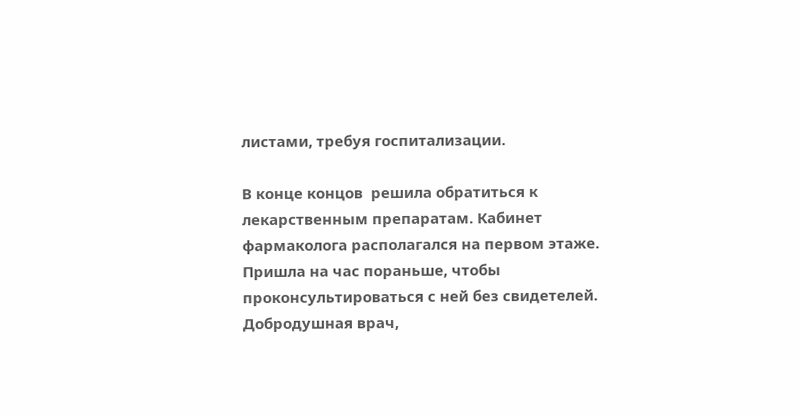листами, требуя госпитализации.

В конце концов  решила обратиться к лекарственным препаратам. Кабинет фармаколога располагался на первом этаже. Пришла на час пораньше, чтобы проконсультироваться с ней без свидетелей. Добродушная врач,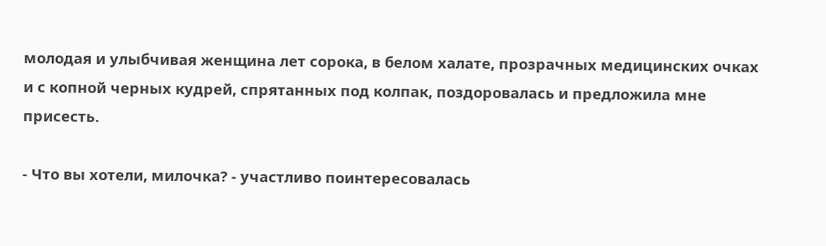молодая и улыбчивая женщина лет сорока, в белом халате, прозрачных медицинских очках и с копной черных кудрей, спрятанных под колпак, поздоровалась и предложила мне присесть.

- Что вы хотели, милочка? - участливо поинтересовалась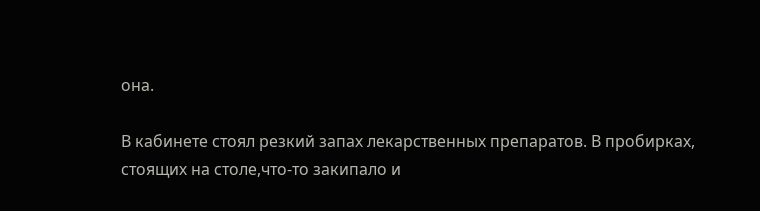она.

В кабинете стоял резкий запах лекарственных препаратов. В пробирках, стоящих на столе,что-то закипало и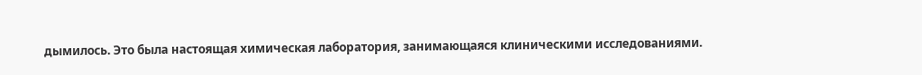дымилось. Это была настоящая химическая лаборатория, занимающаяся клиническими исследованиями.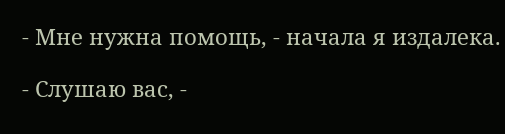- Мне нужна помощь, - начала я издалека.

- Слушаю вас, -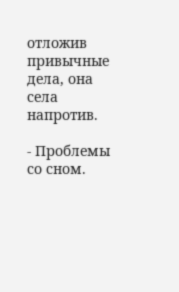отложив привычные дела, она села напротив.

- Проблемы со сном.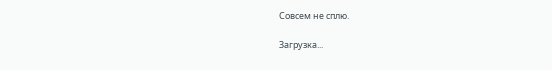Совсем не сплю.

Загрузка...